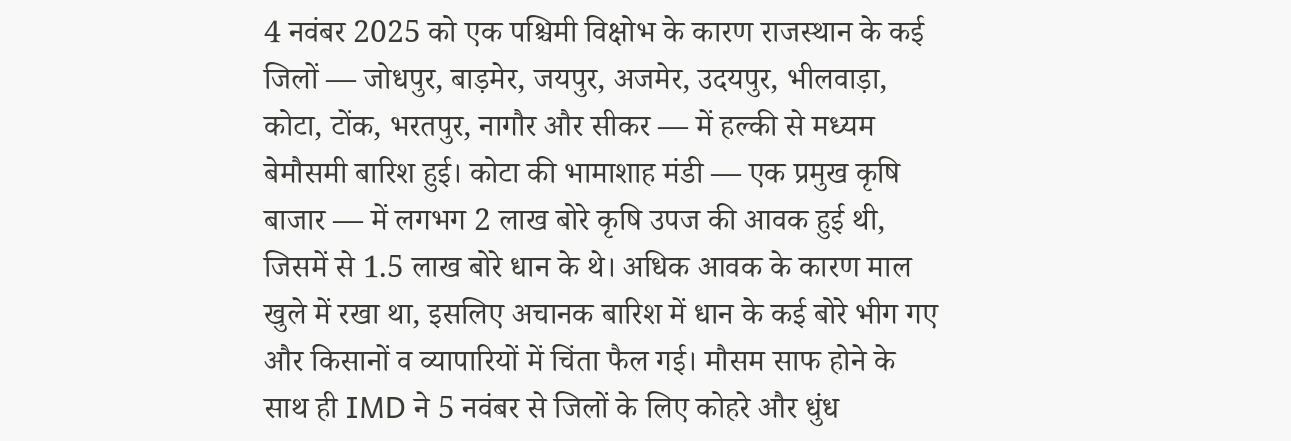4 नवंबर 2025 को एक पश्चिमी विक्षोभ के कारण राजस्थान के कई जिलों — जोधपुर, बाड़मेर, जयपुर, अजमेर, उदयपुर, भीलवाड़ा, कोटा, टोंक, भरतपुर, नागौर और सीकर — में हल्की से मध्यम बेमौसमी बारिश हुई। कोटा की भामाशाह मंडी — एक प्रमुख कृषि बाजार — में लगभग 2 लाख बोरे कृषि उपज की आवक हुई थी, जिसमें से 1.5 लाख बोरे धान के थे। अधिक आवक के कारण माल खुले में रखा था, इसलिए अचानक बारिश में धान के कई बोरे भीग गए और किसानों व व्यापारियों में चिंता फैल गई। मौसम साफ होने के साथ ही IMD ने 5 नवंबर से जिलों के लिए कोहरे और धुंध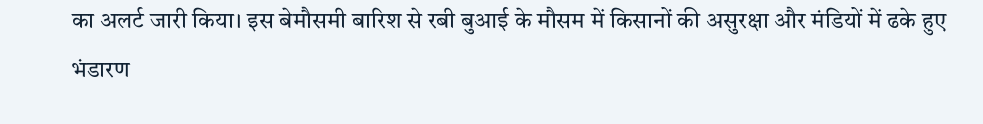का अलर्ट जारी किया। इस बेमौसमी बारिश से रबी बुआई के मौसम में किसानों की असुरक्षा और मंडियों में ढके हुए भंडारण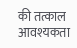की तत्काल आवश्यकता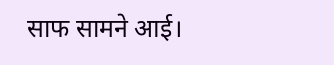साफ सामने आई।